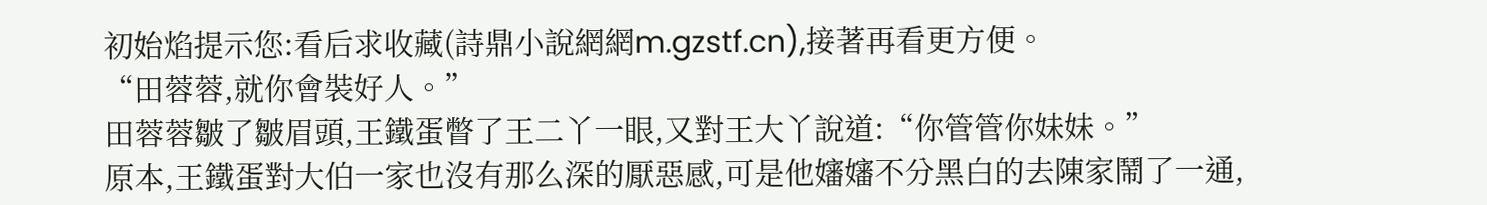初始焰提示您:看后求收藏(詩鼎小說網網m.gzstf.cn),接著再看更方便。
“田蓉蓉,就你會裝好人。”
田蓉蓉皺了皺眉頭,王鐵蛋瞥了王二丫一眼,又對王大丫說道:“你管管你妹妹。”
原本,王鐵蛋對大伯一家也沒有那么深的厭惡感,可是他嬸嬸不分黑白的去陳家鬧了一通,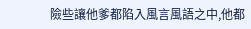險些讓他爹都陷入風言風語之中,他都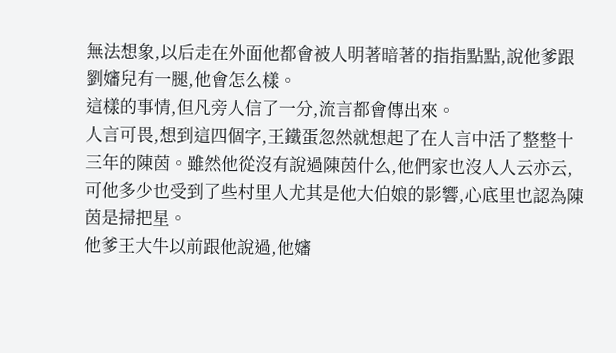無法想象,以后走在外面他都會被人明著暗著的指指點點,說他爹跟劉嬸兒有一腿,他會怎么樣。
這樣的事情,但凡旁人信了一分,流言都會傳出來。
人言可畏,想到這四個字,王鐵蛋忽然就想起了在人言中活了整整十三年的陳茵。雖然他從沒有說過陳茵什么,他們家也沒人人云亦云,可他多少也受到了些村里人尤其是他大伯娘的影響,心底里也認為陳茵是掃把星。
他爹王大牛以前跟他說過,他嬸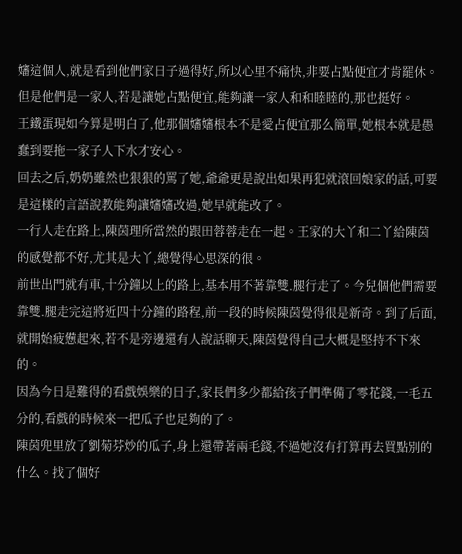嬸這個人,就是看到他們家日子過得好,所以心里不痛快,非要占點便宜才肯罷休。但是他們是一家人,若是讓她占點便宜,能夠讓一家人和和睦睦的,那也挺好。
王鐵蛋現如今算是明白了,他那個嬸嬸根本不是愛占便宜那么簡單,她根本就是愚蠢到要拖一家子人下水才安心。
回去之后,奶奶雖然也狠狠的罵了她,爺爺更是說出如果再犯就滾回娘家的話,可要是這樣的言語說教能夠讓嬸嬸改過,她早就能改了。
一行人走在路上,陳茵理所當然的跟田蓉蓉走在一起。王家的大丫和二丫給陳茵的感覺都不好,尤其是大丫,總覺得心思深的很。
前世出門就有車,十分鐘以上的路上,基本用不著靠雙.腿行走了。今兒個他們需要靠雙.腿走完這將近四十分鐘的路程,前一段的時候陳茵覺得很是新奇。到了后面,就開始疲憊起來,若不是旁邊還有人說話聊天,陳茵覺得自己大概是堅持不下來的。
因為今日是難得的看戲娛樂的日子,家長們多少都給孩子們準備了零花錢,一毛五分的,看戲的時候來一把瓜子也足夠的了。
陳茵兜里放了劉菊芬炒的瓜子,身上還帶著兩毛錢,不過她沒有打算再去買點別的什么。找了個好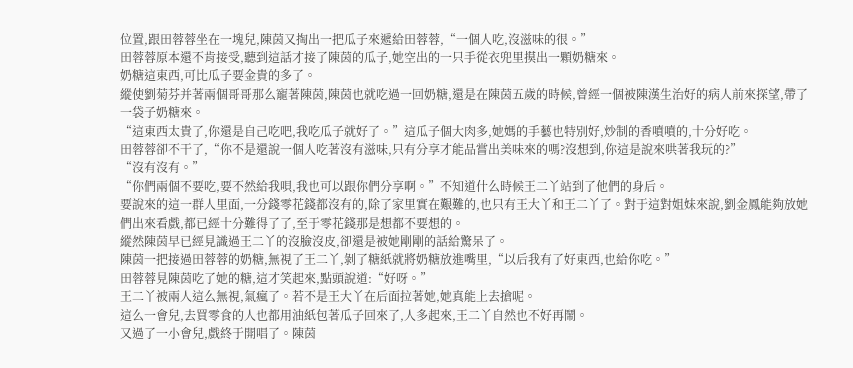位置,跟田蓉蓉坐在一塊兒,陳茵又掏出一把瓜子來遞給田蓉蓉,“一個人吃,沒滋味的很。”
田蓉蓉原本還不肯接受,聽到這話才接了陳茵的瓜子,她空出的一只手從衣兜里摸出一顆奶糖來。
奶糖這東西,可比瓜子要金貴的多了。
縱使劉菊芬并著兩個哥哥那么寵著陳茵,陳茵也就吃過一回奶糖,還是在陳茵五歲的時候,曾經一個被陳漢生治好的病人前來探望,帶了一袋子奶糖來。
“這東西太貴了,你還是自己吃吧,我吃瓜子就好了。”這瓜子個大肉多,她媽的手藝也特別好,炒制的香噴噴的,十分好吃。
田蓉蓉卻不干了,“你不是還說一個人吃著沒有滋味,只有分享才能品嘗出美味來的嗎?沒想到,你這是說來哄著我玩的?”
“沒有沒有。”
“你們兩個不要吃,要不然給我唄,我也可以跟你們分享啊。”不知道什么時候王二丫站到了他們的身后。
要說來的這一群人里面,一分錢零花錢都沒有的,除了家里實在艱難的,也只有王大丫和王二丫了。對于這對姐妹來說,劉金鳳能夠放她們出來看戲,都已經十分難得了了,至于零花錢那是想都不要想的。
縱然陳茵早已經見識過王二丫的沒臉沒皮,卻還是被她剛剛的話給驚呆了。
陳茵一把接過田蓉蓉的奶糖,無視了王二丫,剝了糖紙就將奶糖放進嘴里,“以后我有了好東西,也給你吃。”
田蓉蓉見陳茵吃了她的糖,這才笑起來,點頭說道:“好呀。”
王二丫被兩人這么無視,氣瘋了。若不是王大丫在后面拉著她,她真能上去搶呢。
這么一會兒,去買零食的人也都用油紙包著瓜子回來了,人多起來,王二丫自然也不好再鬧。
又過了一小會兒,戲終于開唱了。陳茵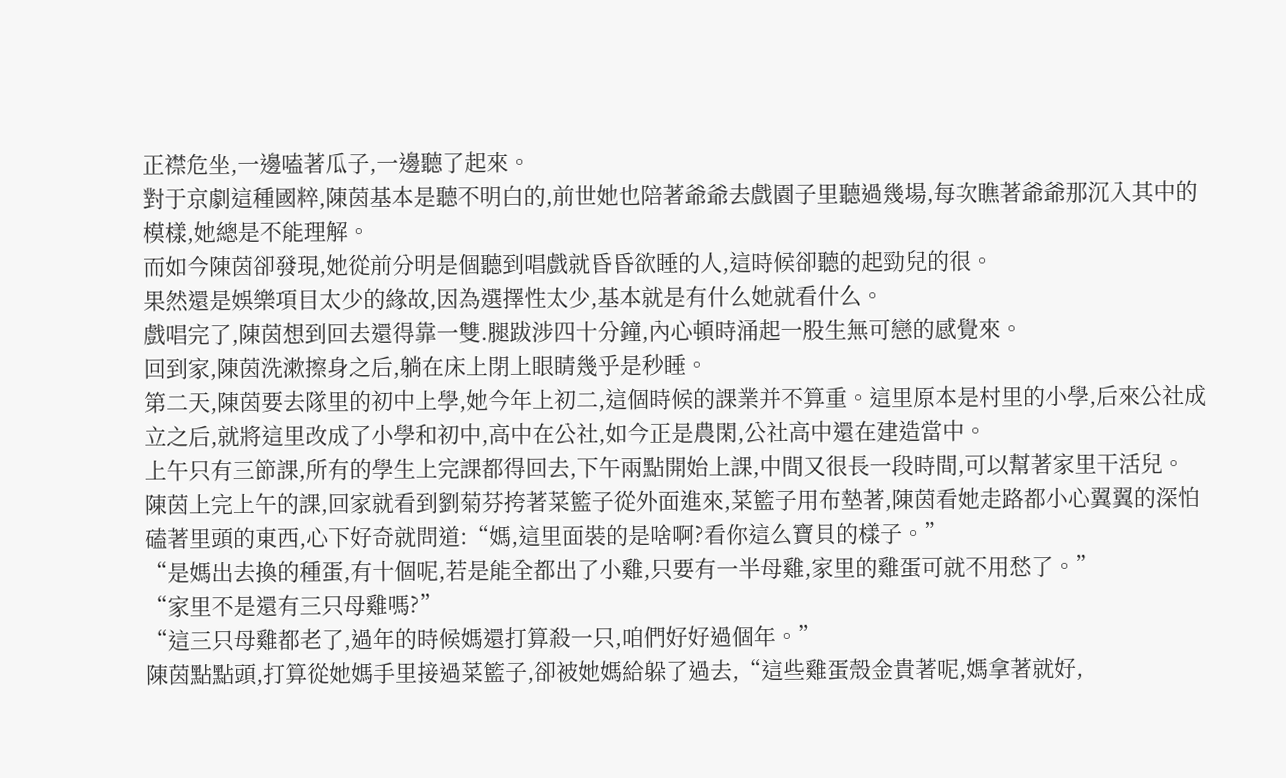正襟危坐,一邊嗑著瓜子,一邊聽了起來。
對于京劇這種國粹,陳茵基本是聽不明白的,前世她也陪著爺爺去戲園子里聽過幾場,每次瞧著爺爺那沉入其中的模樣,她總是不能理解。
而如今陳茵卻發現,她從前分明是個聽到唱戲就昏昏欲睡的人,這時候卻聽的起勁兒的很。
果然還是娛樂項目太少的緣故,因為選擇性太少,基本就是有什么她就看什么。
戲唱完了,陳茵想到回去還得靠一雙.腿跋涉四十分鐘,內心頓時涌起一股生無可戀的感覺來。
回到家,陳茵洗漱擦身之后,躺在床上閉上眼睛幾乎是秒睡。
第二天,陳茵要去隊里的初中上學,她今年上初二,這個時候的課業并不算重。這里原本是村里的小學,后來公社成立之后,就將這里改成了小學和初中,高中在公社,如今正是農閑,公社高中還在建造當中。
上午只有三節課,所有的學生上完課都得回去,下午兩點開始上課,中間又很長一段時間,可以幫著家里干活兒。
陳茵上完上午的課,回家就看到劉菊芬挎著菜籃子從外面進來,菜籃子用布墊著,陳茵看她走路都小心翼翼的深怕磕著里頭的東西,心下好奇就問道:“媽,這里面裝的是啥啊?看你這么寶貝的樣子。”
“是媽出去換的種蛋,有十個呢,若是能全都出了小雞,只要有一半母雞,家里的雞蛋可就不用愁了。”
“家里不是還有三只母雞嗎?”
“這三只母雞都老了,過年的時候媽還打算殺一只,咱們好好過個年。”
陳茵點點頭,打算從她媽手里接過菜籃子,卻被她媽給躲了過去,“這些雞蛋殼金貴著呢,媽拿著就好,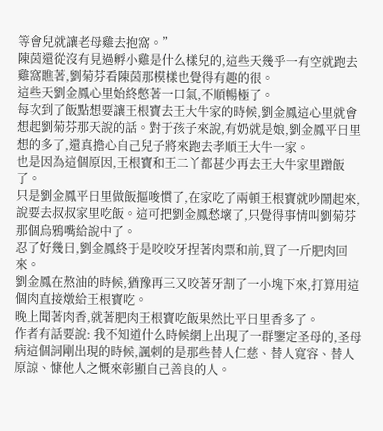等會兒就讓老母雞去抱窩。”
陳茵還從沒有見過孵小雞是什么樣兒的,這些天幾乎一有空就跑去雞窩瞧著,劉菊芬看陳茵那模樣也覺得有趣的很。
這些天劉金鳳心里始終憋著一口氣,不順暢極了。
每次到了飯點想要讓王根寶去王大牛家的時候,劉金鳳這心里就會想起劉菊芬那天說的話。對于孩子來說,有奶就是娘,劉金鳳平日里想的多了,還真擔心自己兒子將來跑去孝順王大牛一家。
也是因為這個原因,王根寶和王二丫都甚少再去王大牛家里蹭飯了。
只是劉金鳳平日里做飯摳唆慣了,在家吃了兩頓王根寶就吵鬧起來,說要去叔叔家里吃飯。這可把劉金鳳愁壞了,只覺得事情叫劉菊芬那個烏鴉嘴給說中了。
忍了好幾日,劉金鳳終于是咬咬牙捏著肉票和前,買了一斤肥肉回來。
劉金鳳在熬油的時候,猶豫再三又咬著牙割了一小塊下來,打算用這個肉直接燉給王根寶吃。
晚上聞著肉香,就著肥肉王根寶吃飯果然比平日里香多了。
作者有話要說: 我不知道什么時候網上出現了一群鑒定圣母的,圣母病這個詞剛出現的時候,諷刺的是那些替人仁慈、替人寬容、替人原諒、慷他人之慨來彰顯自己善良的人。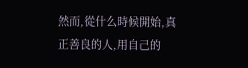然而,從什么時候開始,真正善良的人,用自己的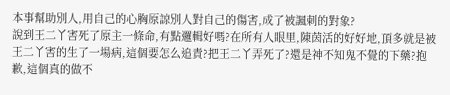本事幫助別人,用自己的心胸原諒別人對自己的傷害,成了被諷刺的對象?
說到王二丫害死了原主一條命,有點邏輯好嗎?在所有人眼里,陳茵活的好好地,頂多就是被王二丫害的生了一場病,這個要怎么追責?把王二丫弄死了?還是神不知鬼不覺的下藥?抱歉,這個真的做不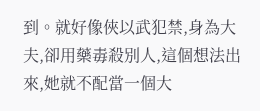到。就好像俠以武犯禁,身為大夫,卻用藥毒殺別人,這個想法出來,她就不配當一個大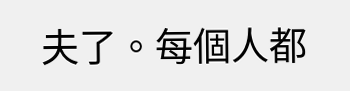夫了。每個人都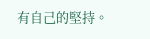有自己的堅持。